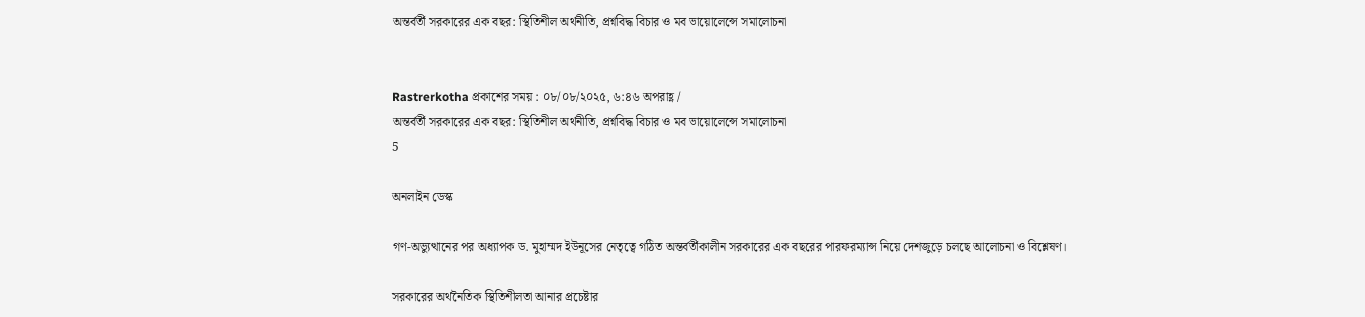অন্তর্বর্তী সরকারের এক বছর: স্থিতিশীল অর্থনীতি, প্রশ্নবিদ্ধ বিচার ও মব ভায়োলেন্সে সমালোচনা


Rastrerkotha প্রকাশের সময় : ০৮/০৮/২০২৫, ৬:৪৬ অপরাহ্ণ /
অন্তর্বর্তী সরকারের এক বছর: স্থিতিশীল অর্থনীতি, প্রশ্নবিদ্ধ বিচার ও মব ভায়োলেন্সে সমালোচনা
5

অনলাইন ডেস্ক

গণ-অভ্যুত্থানের পর অধ্যাপক ড. মুহাম্মদ ইউনূসের নেতৃত্বে গঠিত অন্তর্বর্তীকালীন সরকারের এক বছরের পারফরম্যান্স নিয়ে দেশজুড়ে চলছে আলোচনা ও বিশ্লেষণ।

সরকারের অর্থনৈতিক স্থিতিশীলতা আনার প্রচেষ্টার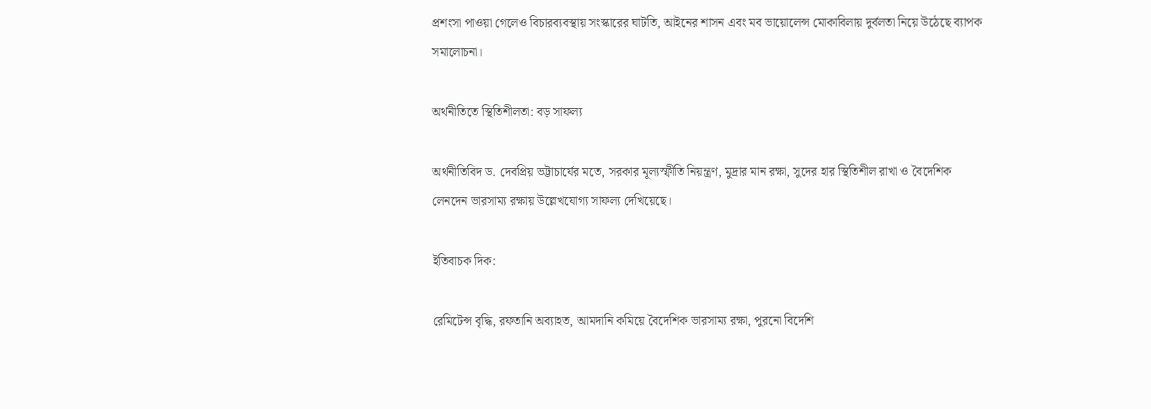প্রশংসা পাওয়া গেলেও বিচারব্যবস্থায় সংস্কারের ঘাটতি, আইনের শাসন এবং মব ভায়োলেন্স মোকাবিলায় দুর্বলতা নিয়ে উঠেছে ব্যাপক সমালোচনা।

অর্থনীতিতে স্থিতিশীলতা: বড় সাফল্য

অর্থনীতিবিদ ড. দেবপ্রিয় ভট্টাচার্যের মতে, সরকার মূল্যস্ফীতি নিয়ন্ত্রণ, মুদ্রার মান রক্ষা, সুদের হার স্থিতিশীল রাখা ও বৈদেশিক লেনদেন ভারসাম্য রক্ষায় উল্লেখযোগ্য সাফল্য দেখিয়েছে।

ইতিবাচক দিক:

রেমিটেন্স বৃদ্ধি, রফতানি অব্যাহত, আমদানি কমিয়ে বৈদেশিক ভারসাম্য রক্ষা, পুরনো বিদেশি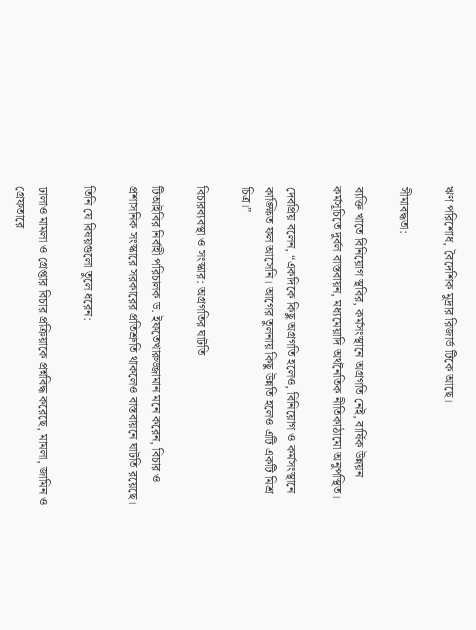ঋণ পরিশোধ, বৈদেশিক মুদ্রার রিজার্ভ টিকে আছে।

সীমাবদ্ধতা:

ব্যক্তি খাতে বিনিয়োগ স্থবির, কর্মসংস্থানে অগ্রগতি নেই, বার্ষিক উন্নয়ন কর্মসূচিতে দুর্বল বাস্তবায়ন, মধ্যমেয়াদি অর্থনৈতিক নীতিকাঠামো অনুপস্থিত।

দেবপ্রিয় বলেন, “একদিকে কিছু অগ্রগতি হলেও, বিনিয়োগ ও কর্মসংস্থানে কাঙ্ক্ষিত ফল আসেনি। আগের তুলনায় কিছু উন্নতি হলেও এটি একটি মিশ্র চিত্র।”

বিচারব্যবস্থা ও সংস্কার: অগ্রগতির ঘাটতি

টিআইবির নির্বাহী পরিচালক ড. ইফতেখারুজ্জামান মনে করেন, বিচার ও প্রশাসনিক সংস্কারে সরকারের প্রতিশ্রুতি থাকলেও বাস্তবায়নে ঘাটতি রয়েছে।

তিনি যে বিষয়গুলো তুলে ধরেন:

ঢালাও মামলা ও গ্রেপ্তার বিচার প্রক্রিয়াকে প্রশ্নবিদ্ধ করেছে, মামলা, জামিন ও গ্রেফতারে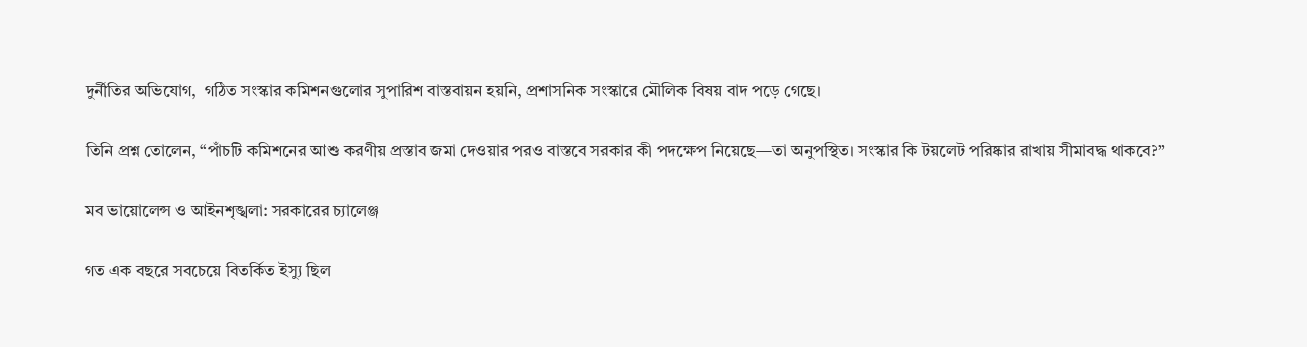দুর্নীতির অভিযোগ,  গঠিত সংস্কার কমিশনগুলোর সুপারিশ বাস্তবায়ন হয়নি, প্রশাসনিক সংস্কারে মৌলিক বিষয় বাদ পড়ে গেছে।

তিনি প্রশ্ন তোলেন, “পাঁচটি কমিশনের আশু করণীয় প্রস্তাব জমা দেওয়ার পরও বাস্তবে সরকার কী পদক্ষেপ নিয়েছে—তা অনুপস্থিত। সংস্কার কি টয়লেট পরিষ্কার রাখায় সীমাবদ্ধ থাকবে?”

মব ভায়োলেন্স ও আইনশৃঙ্খলা: সরকারের চ্যালেঞ্জ

গত এক বছরে সবচেয়ে বিতর্কিত ইস্যু ছিল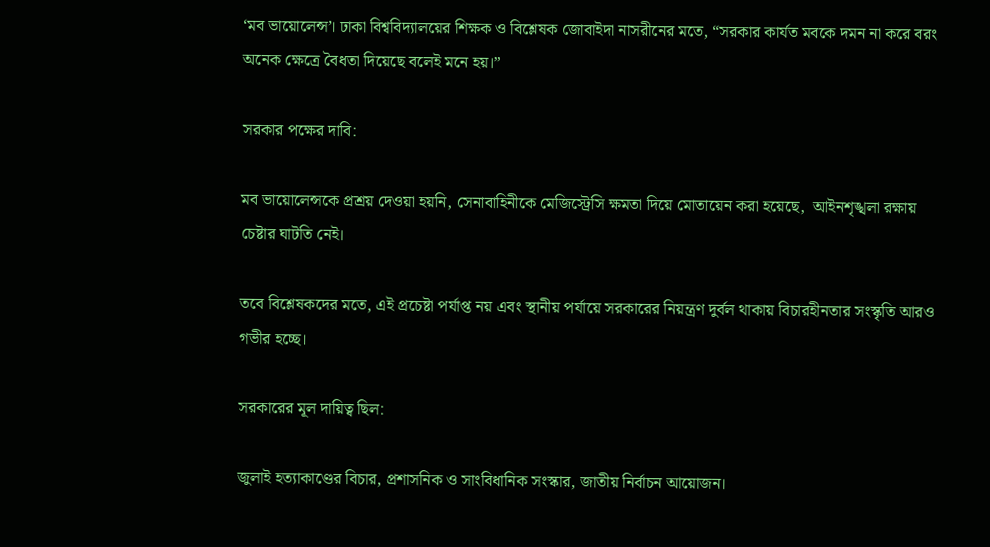‘মব ভায়োলেন্স’। ঢাকা বিশ্ববিদ্যালয়ের শিক্ষক ও বিশ্লেষক জোবাইদা নাসরীনের মতে, “সরকার কার্যত মবকে দমন না করে বরং অনেক ক্ষেত্রে বৈধতা দিয়েছে বলেই মনে হয়।”

সরকার পক্ষের দাবি:

মব ভায়োলেন্সকে প্রশ্রয় দেওয়া হয়নি, সেনাবাহিনীকে মেজিস্ট্রেসি ক্ষমতা দিয়ে মোতায়েন করা হয়েছে,  আইনশৃঙ্খলা রক্ষায় চেষ্টার ঘাটতি নেই।

তবে বিশ্লেষকদের মতে, এই প্রচেষ্টা পর্যাপ্ত নয় এবং স্থানীয় পর্যায়ে সরকারের নিয়ন্ত্রণ দুর্বল থাকায় বিচারহীনতার সংস্কৃতি আরও গভীর হচ্ছে।

সরকারের মূল দায়িত্ব ছিল:

জুলাই হত্যাকাণ্ডের বিচার, প্রশাসনিক ও সাংবিধানিক সংস্কার, জাতীয় নির্বাচন আয়োজন।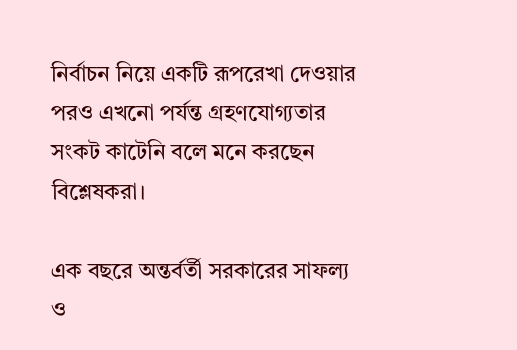নির্বাচন নিয়ে একটি রূপরেখা দেওয়ার পরও এখনো পর্যন্ত গ্রহণযোগ্যতার সংকট কাটেনি বলে মনে করছেন বিশ্লেষকরা।

এক বছরে অন্তর্বর্তী সরকারের সাফল্য ও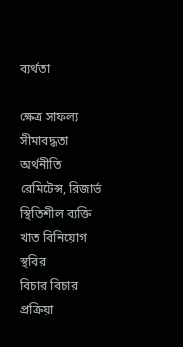ব্যর্থতা

ক্ষেত্র সাফল্য সীমাবদ্ধতা
অর্থনীতি রেমিটেন্স, রিজার্ভ স্থিতিশীল ব্যক্তি খাত বিনিয়োগ স্থবির
বিচার বিচার প্রক্রিয়া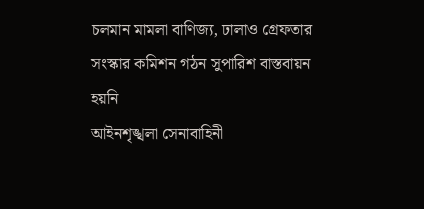চলমান মামলা বাণিজ্য, ঢালাও গ্রেফতার
সংস্কার কমিশন গঠন সুপারিশ বাস্তবায়ন হয়নি
আইনশৃঙ্খলা সেনাবাহিনী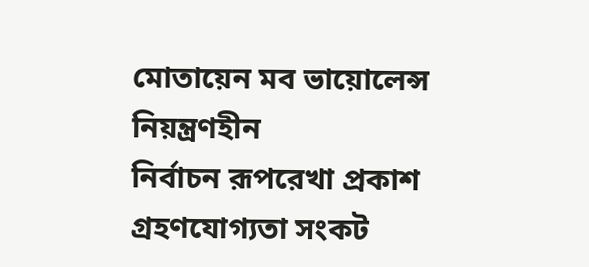মোতায়েন মব ভায়োলেন্স নিয়ন্ত্রণহীন
নির্বাচন রূপরেখা প্রকাশ গ্রহণযোগ্যতা সংকট